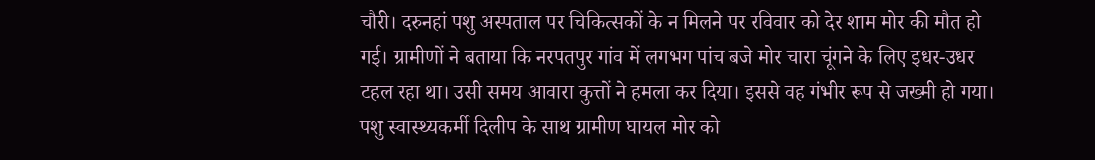चौरी। दरुनहां पशु अस्पताल पर चिकित्सकों के न मिलने पर रविवार को देर शाम मोर की मौत हो गई। ग्रामीणों ने बताया कि नरपतपुर गांव में लगभग पांच बजे मोर चारा चूंगने के लिए इधर-उधर टहल रहा था। उसी समय आवारा कुत्तों ने हमला कर दिया। इससे वह गंभीर रूप से जख्मी हो गया। पशु स्वास्थ्यकर्मी दिलीप के साथ ग्रामीण घायल मोर को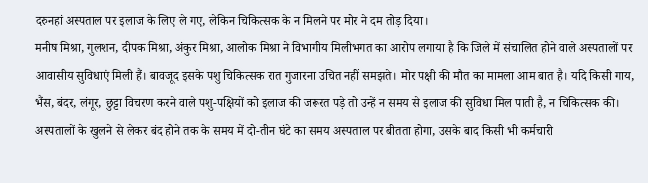दरुनहां अस्पताल पर इलाज के लिए ले गए, लेकिन चिकित्सक के न मिलने पर मोर ने दम तोड़ दिया।
मनीष मिश्रा, गुलशन, दीपक मिश्रा, अंकुर मिश्रा, आलोक मिश्रा ने विभागीय मिलीभगत का आरोप लगाया है कि जिले में संचालित होने वाले अस्पतालों पर आवासीय सुविधाएं मिली हैं। बावजूद इसके पशु चिकित्सक रात गुजारना उचित नहीं समझते। मोर पक्षी की मौत का मामला आम बात है। यदि किसी गाय, भैंस, बंदर, लंगूर, छुट्टा विचरण करने वाले पशु-पक्षियों को इलाज की जरूरत पड़े तो उन्हें न समय से इलाज की सुविधा मिल पाती है, न चिकित्सक की। अस्पतालों के खुलने से लेकर बंद होने तक के समय में दो-तीन घंटे का समय अस्पताल पर बीतता होगा, उसके बाद किसी भी कर्मचारी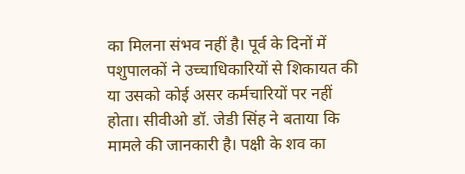का मिलना संभव नहीं है। पूर्व के दिनों में पशुपालकों ने उच्चाधिकारियों से शिकायत की या उसको कोई असर कर्मचारियों पर नहीं होता। सीवीओ डॉ. जेडी सिंह ने बताया कि मामले की जानकारी है। पक्षी के शव का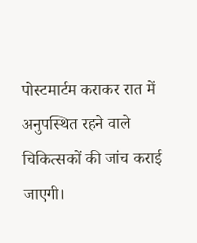पोस्टमार्टम कराकर रात में अनुपस्थित रहने वाले चिकित्सकों की जांच कराई जाएगी।